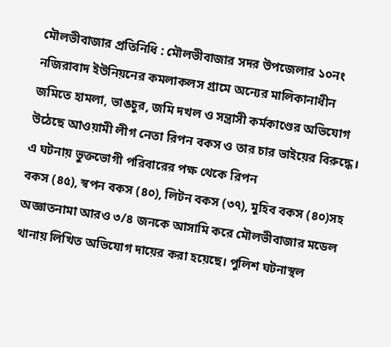মৌলভীবাজার প্রতিনিধি : মৌলভীবাজার সদর উপজেলার ১০নং নজিরাবাদ ইউনিয়নের কমলাকলস গ্রামে অন্যের মালিকানাধীন জমিতে হামলা, ভাঙচুর, জমি দখল ও সন্ত্রাসী কর্মকাণ্ডের অভিযোগ উঠেছে আওয়ামী লীগ নেতা রিপন বকস ও তার চার ভাইয়ের বিরুদ্ধে। এ ঘটনায় ভুক্তভোগী পরিবারের পক্ষ থেকে রিপন
বকস (৪৫), স্বপন বকস (৪০), লিটন বকস (৩৭), মুহিব বকস (৪০)সহ অজ্ঞাতনামা আরও ৩/৪ জনকে আসামি করে মৌলভীবাজার মডেল থানায় লিখিত অভিযোগ দায়ের করা হয়েছে। পুলিশ ঘটনাস্থল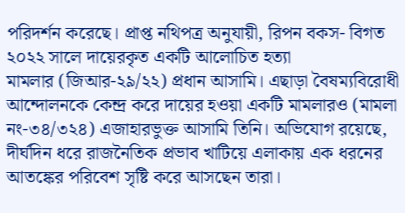পরিদর্শন করেছে। প্রাপ্ত নথিপত্র অনুযায়ী, রিপন বকস- বিগত ২০২২ সালে দায়েরকৃত একটি আলোচিত হত্যা
মামলার (জিআর-২৯/২২) প্রধান আসামি। এছাড়া বৈষম্যবিরোধী আন্দোলনকে কেন্দ্র করে দায়ের হওয়া একটি মামলারও (মামলা নং-৩৪/৩২৪) এজাহারভুক্ত আসামি তিনি। অভিযোগ রয়েছে, দীর্ঘদিন ধরে রাজনৈতিক প্রভাব খাটিয়ে এলাকায় এক ধরনের আতঙ্কের পরিবেশ সৃষ্টি করে আসছেন তারা।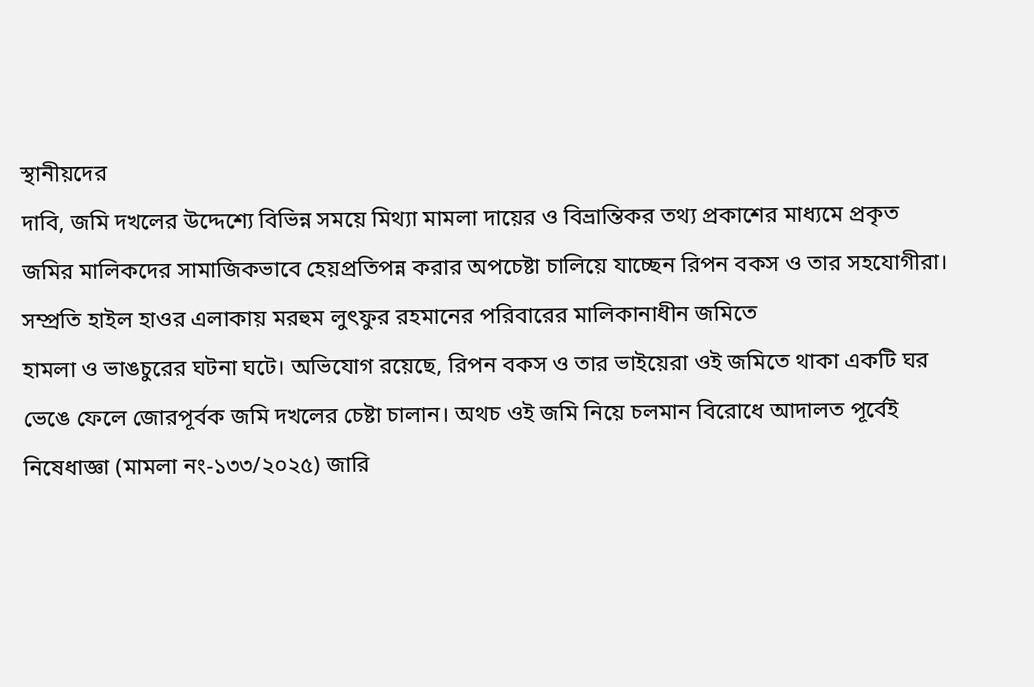স্থানীয়দের
দাবি, জমি দখলের উদ্দেশ্যে বিভিন্ন সময়ে মিথ্যা মামলা দায়ের ও বিভ্রান্তিকর তথ্য প্রকাশের মাধ্যমে প্রকৃত জমির মালিকদের সামাজিকভাবে হেয়প্রতিপন্ন করার অপচেষ্টা চালিয়ে যাচ্ছেন রিপন বকস ও তার সহযোগীরা। সম্প্রতি হাইল হাওর এলাকায় মরহুম লুৎফুর রহমানের পরিবারের মালিকানাধীন জমিতে
হামলা ও ভাঙচুরের ঘটনা ঘটে। অভিযোগ রয়েছে, রিপন বকস ও তার ভাইয়েরা ওই জমিতে থাকা একটি ঘর ভেঙে ফেলে জোরপূর্বক জমি দখলের চেষ্টা চালান। অথচ ওই জমি নিয়ে চলমান বিরোধে আদালত পূর্বেই নিষেধাজ্ঞা (মামলা নং-১৩৩/২০২৫) জারি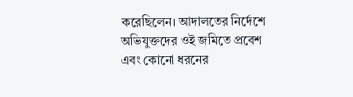করেছিলেন। আদালতের নির্দেশে অভিযুক্তদের ওই জমিতে প্রবেশ
এবং কোনো ধরনের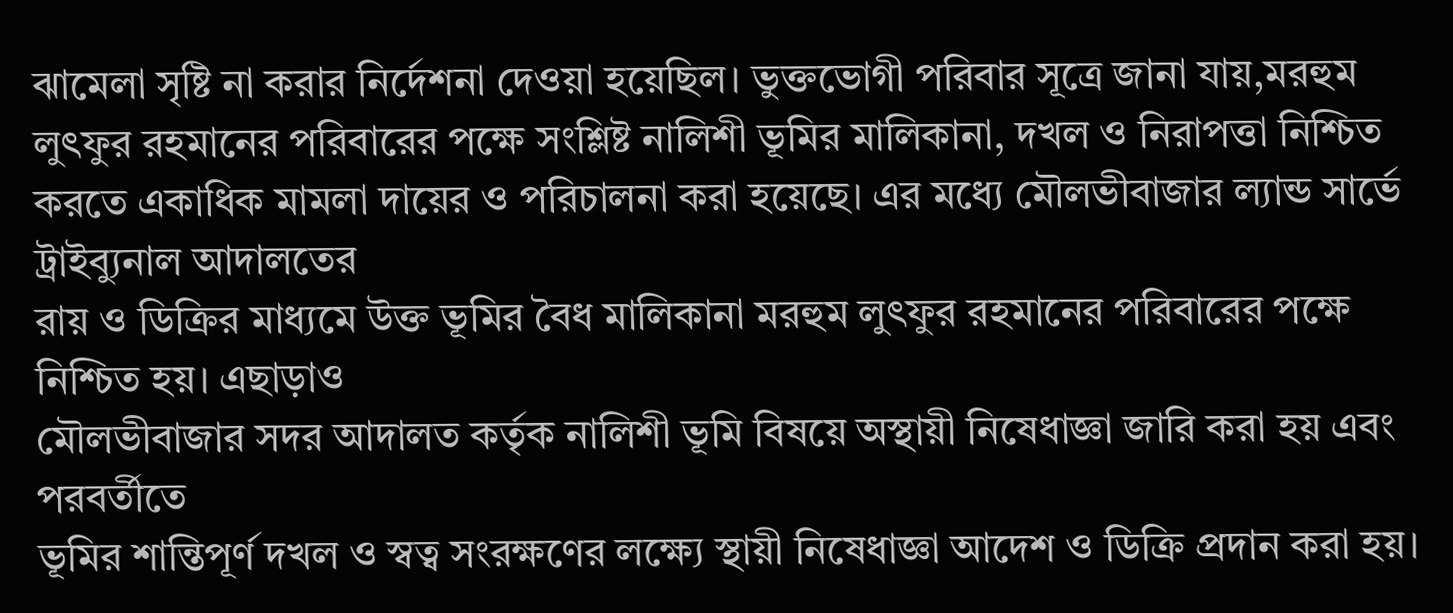ঝামেলা সৃষ্টি না করার নির্দেশনা দেওয়া হয়েছিল। ভুক্তভোগী পরিবার সূত্রে জানা যায়,মরহুম লুৎফুর রহমানের পরিবারের পক্ষে সংশ্লিষ্ট নালিশী ভূমির মালিকানা, দখল ও নিরাপত্তা নিশ্চিত করতে একাধিক মামলা দায়ের ও পরিচালনা করা হয়েছে। এর মধ্যে মৌলভীবাজার ল্যান্ড সার্ভে ট্রাইব্যুনাল আদালতের
রায় ও ডিক্রির মাধ্যমে উক্ত ভূমির বৈধ মালিকানা মরহুম লুৎফুর রহমানের পরিবারের পক্ষে নিশ্চিত হয়। এছাড়াও
মৌলভীবাজার সদর আদালত কর্তৃক নালিশী ভূমি বিষয়ে অস্থায়ী নিষেধাজ্ঞা জারি করা হয় এবং পরবর্তীতে
ভূমির শান্তিপূর্ণ দখল ও স্বত্ব সংরক্ষণের লক্ষ্যে স্থায়ী নিষেধাজ্ঞা আদেশ ও ডিক্রি প্রদান করা হয়।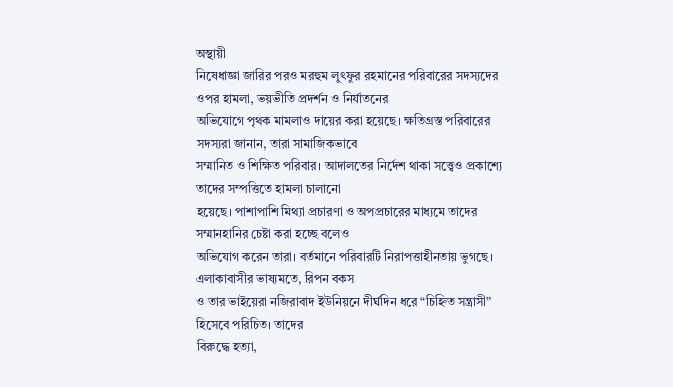অস্থায়ী
নিষেধাজ্ঞা জারির পরও মরহুম লুৎফুর রহমানের পরিবারের সদস্যদের ওপর হামলা, ভয়ভীতি প্রদর্শন ও নির্যাতনের
অভিযোগে পৃথক মামলাও দায়ের করা হয়েছে। ক্ষতিগ্রস্ত পরিবারের সদস্যরা জানান, তারা সামাজিকভাবে
সম্মানিত ও শিক্ষিত পরিবার। আদালতের নির্দেশ থাকা সত্ত্বেও প্রকাশ্যে তাদের সম্পত্তিতে হামলা চালানো
হয়েছে। পাশাপাশি মিথ্যা প্রচারণা ও অপপ্রচারের মাধ্যমে তাদের সম্মানহানির চেষ্টা করা হচ্ছে বলেও
অভিযোগ করেন তারা। বর্তমানে পরিবারটি নিরাপত্তাহীনতায় ভুগছে। এলাকাবাসীর ভাষ্যমতে, রিপন বকস
ও তার ভাইয়েরা নজিরাবাদ ইউনিয়নে দীর্ঘদিন ধরে “চিহ্নিত সন্ত্রাসী” হিসেবে পরিচিত। তাদের
বিরুদ্ধে হত্যা,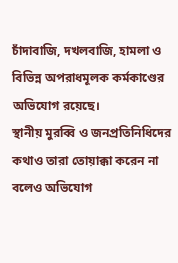চাঁদাবাজি, দখলবাজি, হামলা ও বিভিন্ন অপরাধমূলক কর্মকাণ্ডের অভিযোগ রয়েছে।
স্থানীয় মুরব্বি ও জনপ্রতিনিধিদের কথাও তারা তোয়াক্কা করেন না বলেও অভিযোগ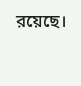রয়েছে।